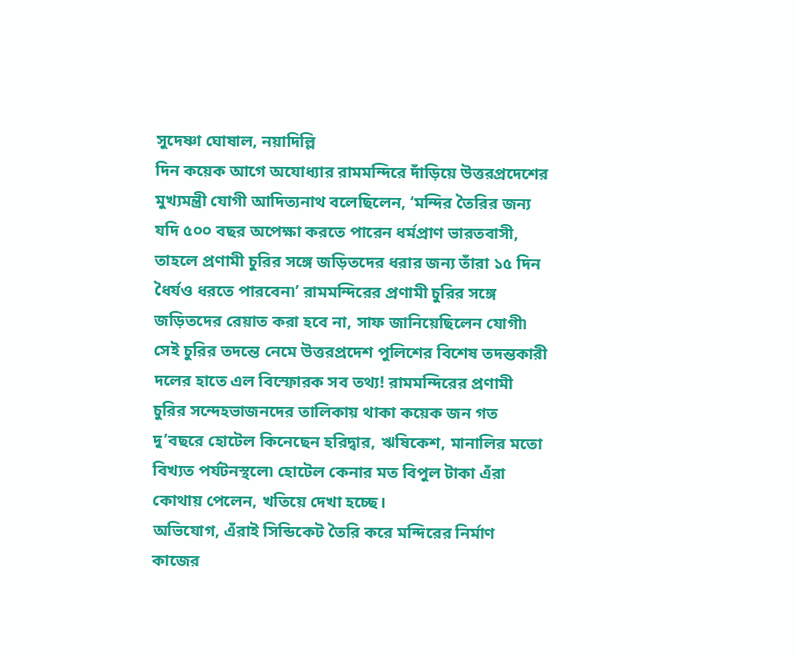সুদেষ্ণা ঘোষাল, নয়াদিল্লি
দিন কয়েক আগে অযোধ্যার রামমন্দিরে দাঁড়িয়ে উত্তরপ্রদেশের মুখ্যমন্ত্রী যোগী আদিত্যনাথ বলেছিলেন, ‘মন্দির তৈরির জন্য যদি ৫০০ বছর অপেক্ষা করতে পারেন ধর্মপ্রাণ ভারতবাসী, তাহলে প্রণামী চুরির সঙ্গে জড়িতদের ধরার জন্য তাঁরা ১৫ দিন ধৈর্যও ধরতে পারবেন৷’ রামমন্দিরের প্রণামী চুরির সঙ্গে জড়িতদের রেয়াত করা হবে না, সাফ জানিয়েছিলেন যোগী৷ সেই চুরির তদন্তে নেমে উত্তরপ্রদেশ পুলিশের বিশেষ তদন্তকারী দলের হাতে এল বিস্ফোরক সব তথ্য! রামমন্দিরের প্রণামী চুরির সন্দেহভাজনদের তালিকায় থাকা কয়েক জন গত দু’বছরে হোটেল কিনেছেন হরিদ্বার, ঋষিকেশ, মানালির মতো বিখ্যত পর্যটনস্থলে৷ হোটেল কেনার মত বিপুল টাকা এঁরা কোথায় পেলেন, খতিয়ে দেখা হচ্ছে।
অভিযোগ, এঁরাই সিন্ডিকেট তৈরি করে মন্দিরের নির্মাণ কাজের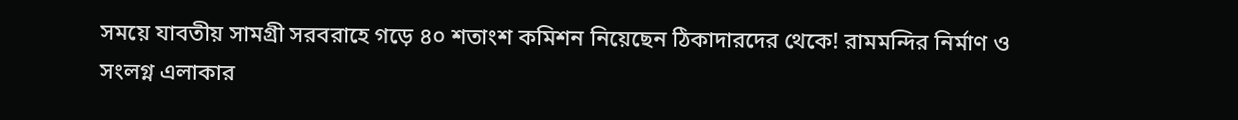সময়ে যাবতীয় সামগ্রী সরবরাহে গড়ে ৪০ শতাংশ কমিশন নিয়েছেন ঠিকাদারদের থেকে! রামমন্দির নির্মাণ ও সংলগ্ন এলাকার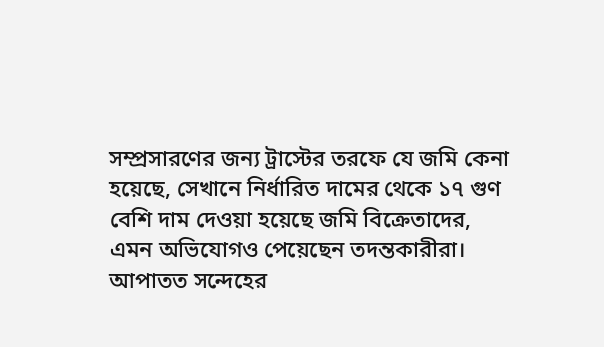সম্প্রসারণের জন্য ট্রাস্টের তরফে যে জমি কেনা হয়েছে, সেখানে নির্ধারিত দামের থেকে ১৭ গুণ বেশি দাম দেওয়া হয়েছে জমি বিক্রেতাদের, এমন অভিযোগও পেয়েছেন তদন্তকারীরা। আপাতত সন্দেহের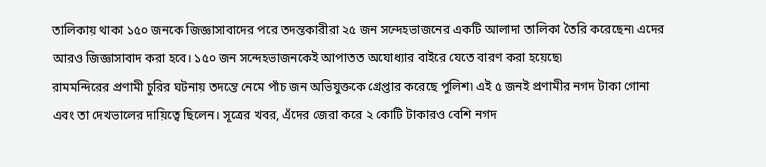তালিকায় থাকা ১৫০ জনকে জিজ্ঞাসাবাদের পরে তদন্তকারীরা ২৫ জন সন্দেহভাজনের একটি আলাদা তালিকা তৈরি করেছেন৷ এদের আরও জিজ্ঞাসাবাদ করা হবে। ১৫০ জন সন্দেহভাজনকেই আপাতত অযোধ্যার বাইরে যেতে বারণ করা হয়েছে৷
রামমন্দিরের প্রণামী চুরির ঘটনায় তদন্তে নেমে পাঁচ জন অভিযুক্তকে গ্রেপ্তার করেছে পুলিশ৷ এই ৫ জনই প্রণামীর নগদ টাকা গোনা এবং তা দেখভালের দায়িত্বে ছিলেন। সূত্রের খবর, এঁদের জেরা করে ২ কোটি টাকারও বেশি নগদ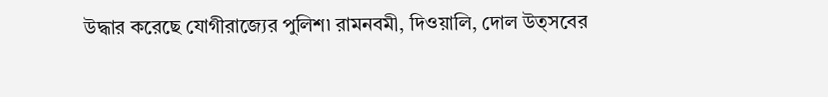উদ্ধার করেছে যোগীরাজ্যের পুলিশ৷ রামনবমী, দিওয়ালি, দোল উত্সবের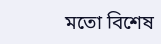মতো বিশেষ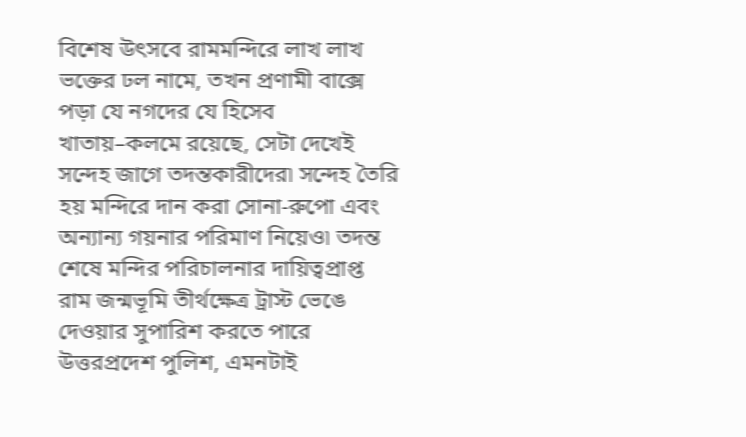বিশেষ উৎসবে রামমন্দিরে লাখ লাখ ভক্তের ঢল নামে, তখন প্রণামী বাক্সে পড়া যে নগদের যে হিসেব খাতায়–কলমে রয়েছে, সেটা দেখেই সন্দেহ জাগে তদন্তকারীদের৷ সন্দেহ তৈরি হয় মন্দিরে দান করা সোনা-রুপো এবং অন্যান্য গয়নার পরিমাণ নিয়েও৷ তদন্ত শেষে মন্দির পরিচালনার দায়িত্বপ্রাপ্ত রাম জন্মভূমি তীর্থক্ষেত্র ট্রাস্ট ভেঙে দেওয়ার সুপারিশ করতে পারে উত্তরপ্রদেশ পুলিশ, এমনটাই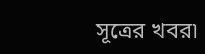সূত্রের খবর৷